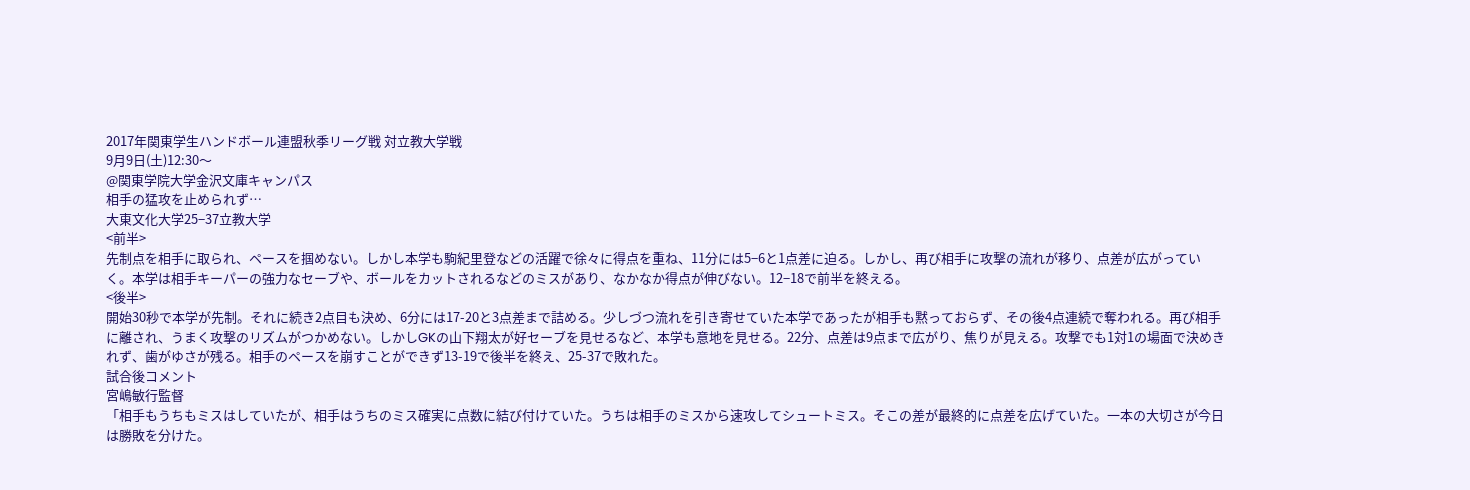2017年関東学生ハンドボール連盟秋季リーグ戦 対立教大学戦
9月9日(土)12:30〜
@関東学院大学金沢文庫キャンパス
相手の猛攻を止められず…
大東文化大学25−37立教大学
<前半>
先制点を相手に取られ、ペースを掴めない。しかし本学も駒紀里登などの活躍で徐々に得点を重ね、11分には5−6と1点差に迫る。しかし、再び相手に攻撃の流れが移り、点差が広がっていく。本学は相手キーパーの強力なセーブや、ボールをカットされるなどのミスがあり、なかなか得点が伸びない。12−18で前半を終える。
<後半>
開始30秒で本学が先制。それに続き2点目も決め、6分には17-20と3点差まで詰める。少しづつ流れを引き寄せていた本学であったが相手も黙っておらず、その後4点連続で奪われる。再び相手に離され、うまく攻撃のリズムがつかめない。しかしGKの山下翔太が好セーブを見せるなど、本学も意地を見せる。22分、点差は9点まで広がり、焦りが見える。攻撃でも1対1の場面で決めきれず、歯がゆさが残る。相手のペースを崩すことができず13-19で後半を終え、25-37で敗れた。
試合後コメント
宮嶋敏行監督
「相手もうちもミスはしていたが、相手はうちのミス確実に点数に結び付けていた。うちは相手のミスから速攻してシュートミス。そこの差が最終的に点差を広げていた。一本の大切さが今日は勝敗を分けた。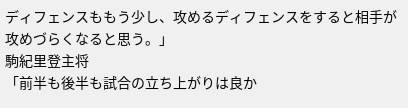ディフェンスももう少し、攻めるディフェンスをすると相手が攻めづらくなると思う。」
駒紀里登主将
「前半も後半も試合の立ち上がりは良か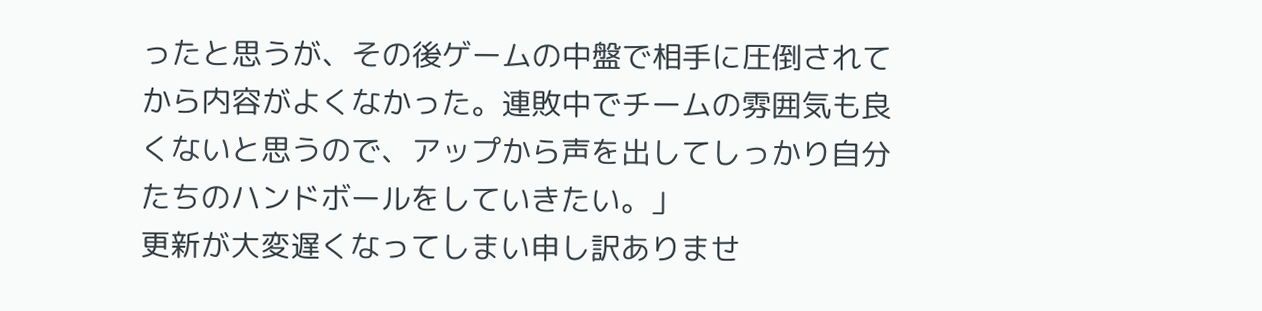ったと思うが、その後ゲームの中盤で相手に圧倒されてから内容がよくなかった。連敗中でチームの雰囲気も良くないと思うので、アップから声を出してしっかり自分たちのハンドボールをしていきたい。」
更新が大変遅くなってしまい申し訳ありませ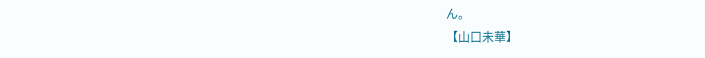ん。
【山口未華】